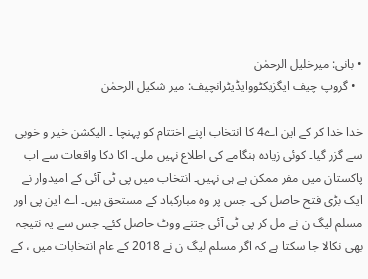• بانی: میرخلیل الرحمٰن
  • گروپ چیف ایگزیکٹووایڈیٹرانچیف: میر شکیل الرحمٰن

خدا خدا کر کے این اے4 کا انتخاب اپنے اختتام کو پہنچا ۔ الیکشن خیر و خوبی سے گزر گیا۔ کوئی زیادہ ہنگامے کی اطلاع نہیں ملی۔ اکا دکا واقعات سے اب پاکستان میں مفر ممکن ہے ہی نہیں۔ انتخاب میں پی ٹی آئی کے امیدوار نے ایک بڑی فتح حاصل کی۔ جس پر وہ مبارکباد کے مستحق ہیں۔ اے این پی اور مسلم لیگ ن نے مل کر پی ٹی آئی جتنے ووٹ حاصل کئے۔ جس سے یہ نتیجہ بھی نکالا جا سکتا ہے کہ اگر مسلم لیگ ن نے 2018 کے عام انتخابات میں ، کے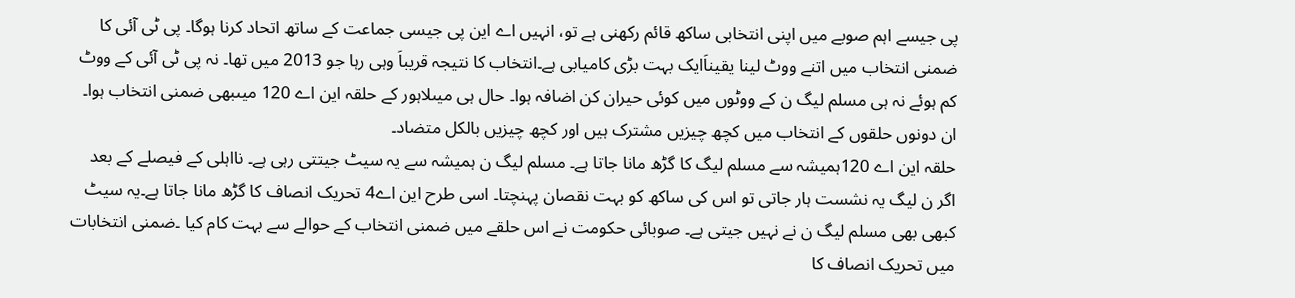پی جیسے اہم صوبے میں اپنی انتخابی ساکھ قائم رکھنی ہے تو، انہیں اے این پی جیسی جماعت کے ساتھ اتحاد کرنا ہوگا۔ پی ٹی آئی کا ضمنی انتخاب میں اتنے ووٹ لینا یقیناَایک بہت بڑی کامیابی ہے۔انتخاب کا نتیجہ قریباَ وہی رہا جو 2013 میں تھا۔ نہ پی ٹی آئی کے ووٹ کم ہوئے نہ ہی مسلم لیگ ن کے ووٹوں میں کوئی حیران کن اضافہ ہوا۔ حال ہی میںلاہور کے حلقہ این اے 120 میںبھی ضمنی انتخاب ہوا۔ ان دونوں حلقوں کے انتخاب میں کچھ چیزیں مشترک ہیں اور کچھ چیزیں بالکل متضاد۔
حلقہ این اے 120ہمیشہ سے مسلم لیگ کا گڑھ مانا جاتا ہے۔ مسلم لیگ ن ہمیشہ سے یہ سیٹ جیتتی رہی ہے۔ نااہلی کے فیصلے کے بعد اگر ن لیگ یہ نشست ہار جاتی تو اس کی ساکھ کو بہت نقصان پہنچتا۔ اسی طرح این اے4 تحریک انصاف کا گڑھ مانا جاتا ہے۔یہ سیٹ کبھی بھی مسلم لیگ ن نے نہیں جیتی ہے۔ صوبائی حکومت نے اس حلقے میں ضمنی انتخاب کے حوالے سے بہت کام کیا ۔ضمنی انتخابات میں تحریک انصاف کا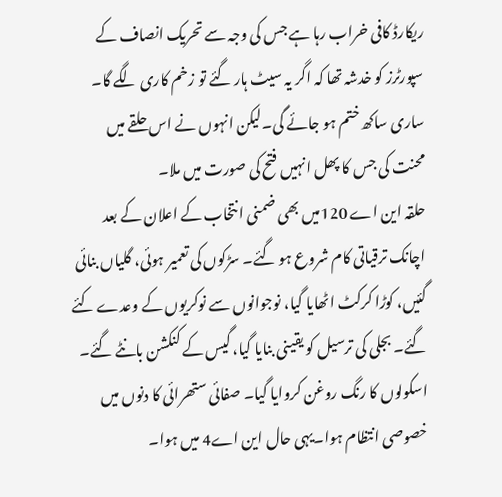ریکارڈ کافی خراب رہا ہے جس کی وجہ سے تحریک انصاف کے سپورٹرز کو خدشہ تھا کہ اگر یہ سیٹ ہار گئے تو زخم کاری لگے گا۔ ساری ساکھ ختم ہو جائے گی۔لیکن انہوں نے اس حلقے میں محنت کی جس کا پھل انہیں فتح کی صورت میں ملا۔
حلقہ این اے 120میں بھی ضمنی انتخاب کے اعلان کے بعد اچانک ترقیاتی کام شروع ہو گئے۔ سڑکوں کی تعمیر ہوئی، گلیاں بنائی گئیں، کوڑا کرکٹ اٹھایا گیا، نوجوانوں سے نوکریوں کے وعدے کئے گئے۔ بجلی کی ترسیل کو یقینی بنایا گیا، گیس کے کنکشن بانٹے گئے۔ اسکولوں کا رنگ روغن کروایا گیا۔ صفائی ستھرائی کا دنوں میں خصوصی انتظام ہوا۔یہی حال این اے4 میں ہوا۔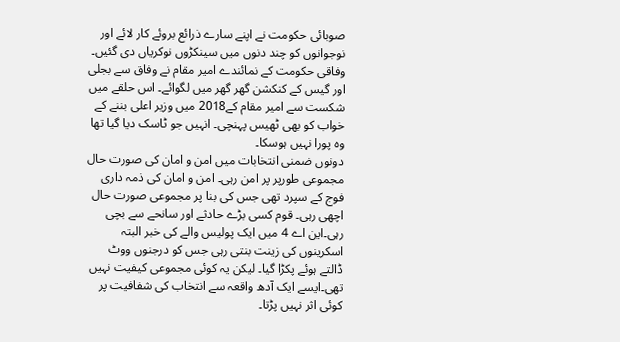صوبائی حکومت نے اپنے سارے ذرائع بروئے کار لائے اور نوجوانوں کو چند دنوں میں سینکڑوں نوکریاں دی گئیں۔ وفاقی حکومت کے نمائندے امیر مقام نے وفاق سے بجلی اور گیس کے کنکشن گھر گھر میں لگوائے۔ اس حلقے میں شکست سے امیر مقام کے2018 میں وزیر اعلی بننے کے خواب کو بھی ٹھیس پہنچی۔ انہیں جو ٹاسک دیا گیا تھا وہ پورا نہیں ہوسکا۔
دونوں ضمنی انتخابات میں امن و امان کی صورت حال مجموعی طورپر پر امن رہی۔ امن و امان کی ذمہ داری فوج کے سپرد تھی جس کی بنا پر مجموعی صورت حال اچھی رہی۔ قوم کسی بڑے حادثے اور سانحے سے بچی رہی۔این اے 4 میں ایک پولیس والے کی خبر البتہ اسکرینوں کی زینت بنتی رہی جس کو درجنوں ووٹ ڈالتے ہوئے پکڑا گیا۔ لیکن یہ کوئی مجموعی کیفیت نہیں تھی۔ایسے ایک آدھ واقعہ سے انتخاب کی شفافیت پر کوئی اثر نہیں پڑتا۔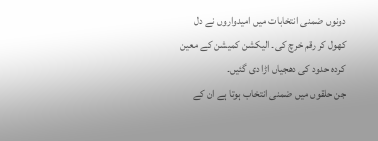دونوں ضمنی انتخابات میں امیدواروں نے دل کھول کر رقم خرچ کی۔ الیکشن کمیشن کے معین کردہ حدود کی دھجیاں اڑا دی گئیں۔
جن حلقوں میں ضمنی انتخاب ہوتا ہے ان کے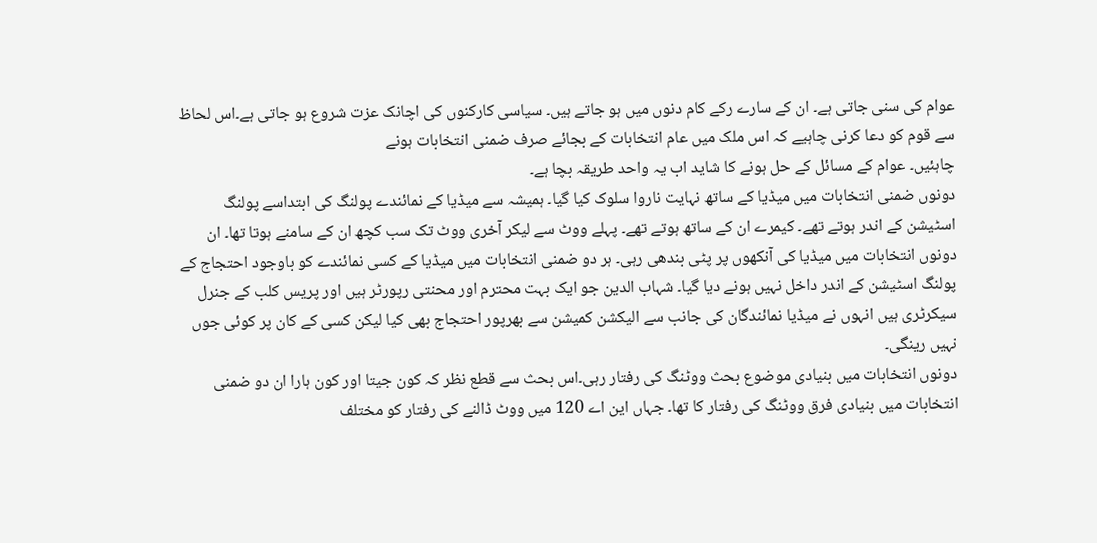عوام کی سنی جاتی ہے۔ ان کے سارے رکے کام دنوں میں ہو جاتے ہیں۔ سیاسی کارکنوں کی اچانک عزت شروع ہو جاتی ہے۔اس لحاظ سے قوم کو دعا کرنی چاہیے کہ اس ملک میں عام انتخابات کے بجائے صرف ضمنی انتخابات ہونے
چاہئیں۔ عوام کے مسائل کے حل ہونے کا شاید اب یہ واحد طریقہ بچا ہے۔
دونوں ضمنی انتخابات میں میڈیا کے ساتھ نہایت ناروا سلوک کیا گیا۔ ہمیشہ سے میڈیا کے نمائندے پولنگ کی ابتداسے پولنگ اسٹیشن کے اندر ہوتے تھے۔ کیمرے ان کے ساتھ ہوتے تھے۔ پہلے ووٹ سے لیکر آخری ووٹ تک سب کچھ ان کے سامنے ہوتا تھا۔ ان دونوں انتخابات میں میڈیا کی آنکھوں پر پٹی بندھی رہی۔ ہر دو ضمنی انتخابات میں میڈیا کے کسی نمائندے کو باوجود احتجاج کے پولنگ اسٹیشن کے اندر داخل نہیں ہونے دیا گیا۔ شہاب الدین جو ایک بہت محترم اور محنتی رپورٹر ہیں اور پریس کلب کے جنرل سیکرٹری ہیں انہوں نے میڈیا نمائندگان کی جانب سے الیکشن کمیشن سے بھرپور احتجاج بھی کیا لیکن کسی کے کان پر کوئی جوں نہیں رینگی۔
دونوں انتخابات میں بنیادی موضوع بحث ووٹنگ کی رفتار رہی۔اس بحث سے قطع نظر کہ کون جیتا اور کون ہارا ان دو ضمنی انتخابات میں بنیادی فرق ووٹنگ کی رفتار کا تھا۔ جہاں این اے 120 میں ووٹ ڈالنے کی رفتار کو مختلف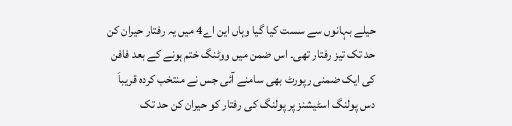حیلے بہانوں سے سست کیا گیا وہاں این اے4 میں یہ رفتار حیران کن حد تک تیز رفتار تھی۔ اس ضمن میں ووٹنگ ختم ہونے کے بعد فافن کی ایک ضمنی رپورٹ بھی سامنے آئی جس نے منتخب کردہ قریباَ دس پولنگ اسٹیشنز پر پولنگ کی رفتار کو حیران کن حد تک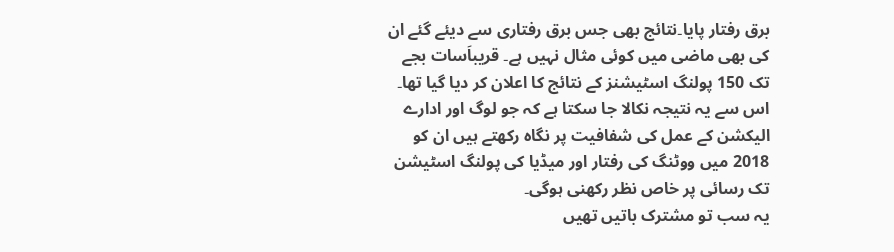برق رفتار پایا۔نتائج بھی جس برق رفتاری سے دیئے گئے ان کی بھی ماضی میں کوئی مثال نہیں ہے۔ قریباَسات بجے تک 150 پولنگ اسٹیشنز کے نتائج کا اعلان کر دیا گیا تھا۔
اس سے یہ نتیجہ نکالا جا سکتا ہے کہ جو لوگ اور ادارے الیکشن کے عمل کی شفافیت پر نگاہ رکھتے ہیں ان کو 2018 میں ووٹنگ کی رفتار اور میڈیا کی پولنگ اسٹیشن تک رسائی پر خاص نظر رکھنی ہوگی۔
یہ سب تو مشترک باتیں تھیں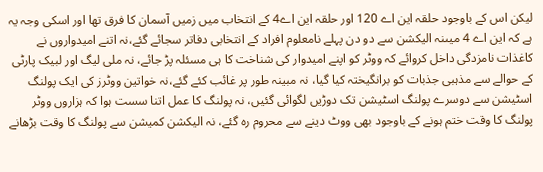لیکن اس کے باوجود حلقہ این اے 120 اور حلقہ این اے4 کے انتخاب میں زمیں آسمان کا فرق تھا اور اسکی وجہ یہ ہے کہ این اے 4 میںنہ الیکشن سے دو دن پہلے نامعلوم افراد کے انتخابی دفاتر سجائے گئے،نہ اتنے امیدواروں نے کاغذات نامزدگی داخل کروائے کہ ووٹر کو اپنے امیدوار کی شناخت کا ہی مسئلہ پڑ جائے، نہ ملی لیگ اور لبیک پارٹی کے حوالے سے مذہبی جذبات کو برانگیختہ کیا گیا، نہ مبینہ طور پر غائب کئے گئے،نہ خواتین ووٹرز کی ایک پولنگ اسٹیشن سے دوسرے پولنگ اسٹیشن تک دوڑیں لگوائی گئیں، نہ پولنگ کا عمل اتنا سست ہوا کہ ہزاروں ووٹر پولنگ کا وقت ختم ہونے کے باوجود بھی ووٹ دینے سے محروم رہ گئے، نہ الیکشن کمیشن سے پولنگ کا وقت بڑھانے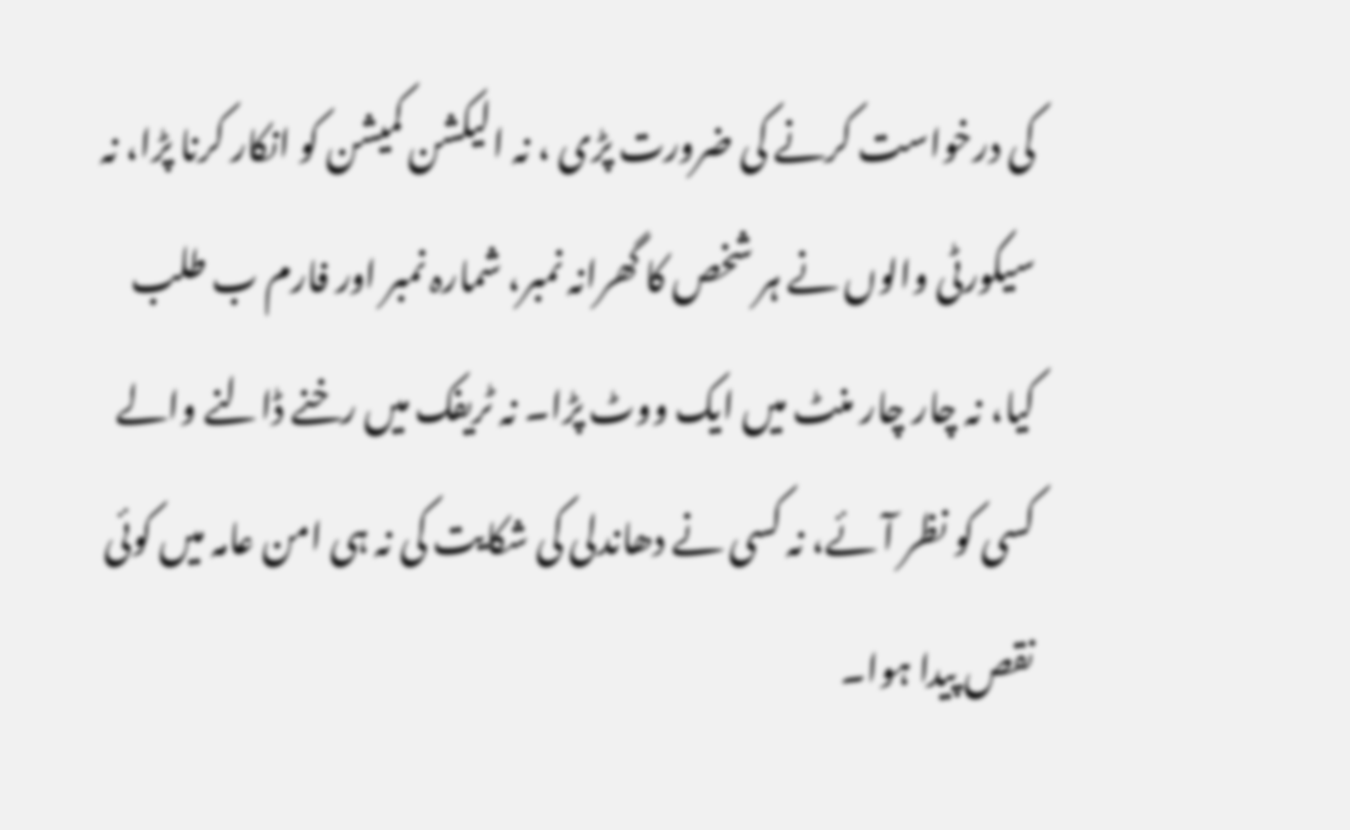کی درخواست کرنے کی ضرورت پڑی ، نہ الیکشن کمیشن کو انکار کرنا پڑا، نہ سیکورٹی والوں نے ہر شخص کا گھرانہ نمبر، شمارہ نمبر اور فارم ب طلب کیا، نہ چار چار منٹ میں ایک ووٹ پڑا۔ نہ ٹریفک میں رخنے ڈالنے والے کسی کو نظر آئے، نہ کسی نے دھاندلی کی شکایت کی نہ ہی امن عامہ میں کوئی نقص پیدا ہوا۔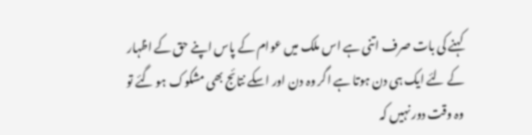کہنے کی بات صرف اتنی ہے اس ملک میں عوام کے پاس اپنے حق کے اظہار کے لئے ایک ہی دن ہوتا ہے اگر وہ دن اور اسکے نتائج بھی مشکوک ہو گئے تو وہ وقت دور نہیں کہ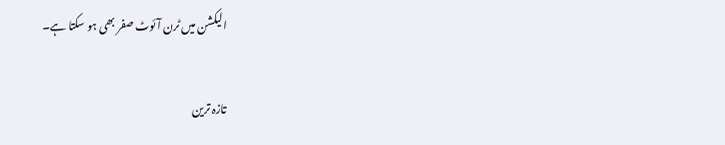الیکشن میں ٹرن آئوٹ صفر بھی ہو سکتا ہے۔

تازہ ترین